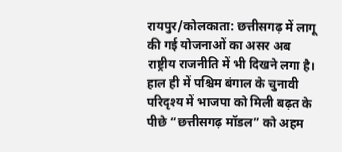रायपुर/कोलकाता: छत्तीसगढ़ में लागू की गई योजनाओं का असर अब राष्ट्रीय राजनीति में भी दिखने लगा है। हाल ही में पश्चिम बंगाल के चुनावी परिदृश्य में भाजपा को मिली बढ़त के पीछे “छत्तीसगढ़ मॉडल” को अहम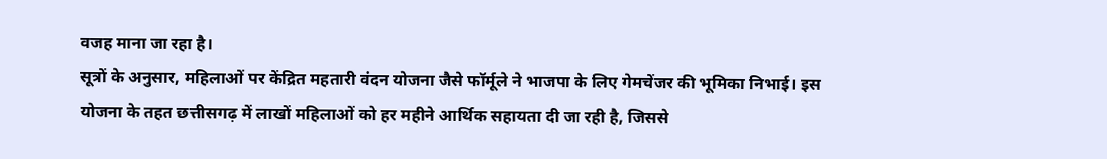वजह माना जा रहा है।
सूत्रों के अनुसार, महिलाओं पर केंद्रित महतारी वंदन योजना जैसे फॉर्मूले ने भाजपा के लिए गेमचेंजर की भूमिका निभाई। इस योजना के तहत छत्तीसगढ़ में लाखों महिलाओं को हर महीने आर्थिक सहायता दी जा रही है, जिससे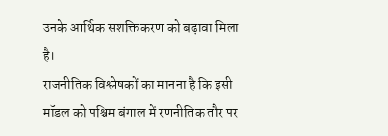उनके आर्थिक सशक्तिकरण को बढ़ावा मिला है।
राजनीतिक विश्लेषकों का मानना है कि इसी मॉडल को पश्चिम बंगाल में रणनीतिक तौर पर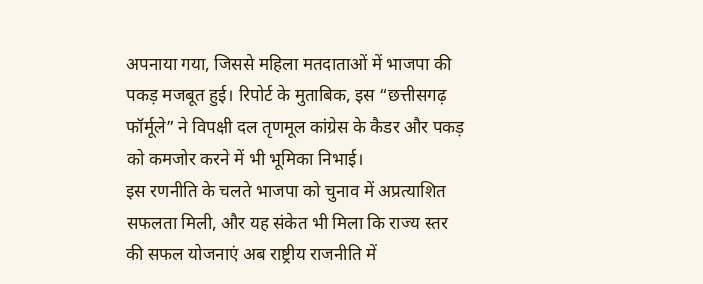अपनाया गया, जिससे महिला मतदाताओं में भाजपा की पकड़ मजबूत हुई। रिपोर्ट के मुताबिक, इस “छत्तीसगढ़ फॉर्मूले” ने विपक्षी दल तृणमूल कांग्रेस के कैडर और पकड़ को कमजोर करने में भी भूमिका निभाई।
इस रणनीति के चलते भाजपा को चुनाव में अप्रत्याशित सफलता मिली, और यह संकेत भी मिला कि राज्य स्तर की सफल योजनाएं अब राष्ट्रीय राजनीति में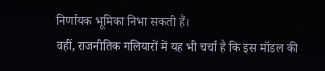निर्णायक भूमिका निभा सकती हैं।
वहीं, राजनीतिक गलियारों में यह भी चर्चा है कि इस मॉडल की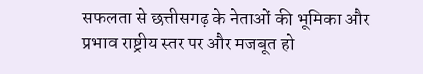सफलता से छत्तीसगढ़ के नेताओं की भूमिका और प्रभाव राष्ट्रीय स्तर पर और मजबूत हो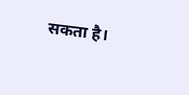सकता है।